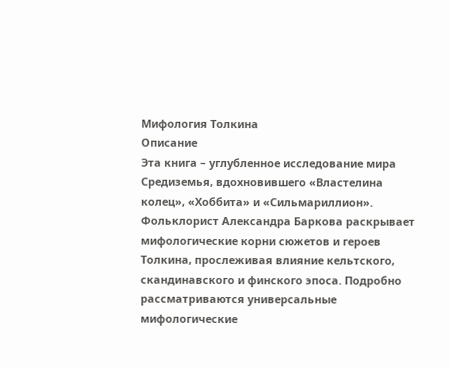Мифология Толкина
Описание
Эта книга – углубленное исследование мира Средиземья, вдохновившего «Властелина колец», «Хоббита» и «Сильмариллион». Фольклорист Александра Баркова раскрывает мифологические корни сюжетов и героев Толкина, прослеживая влияние кельтского, скандинавского и финского эпоса. Подробно рассматриваются универсальные мифологические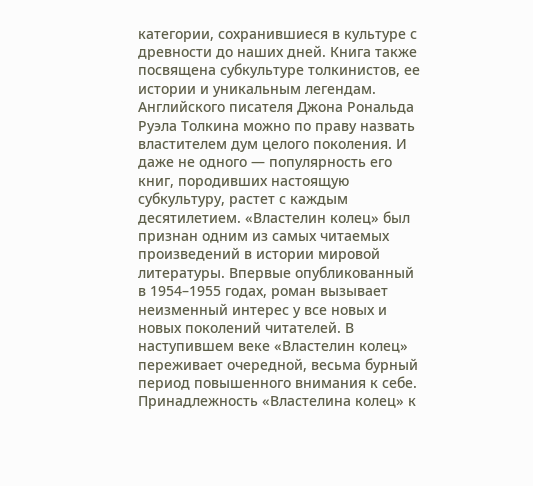категории, сохранившиеся в культуре с древности до наших дней. Книга также посвящена субкультуре толкинистов, ее истории и уникальным легендам.
Английского писателя Джона Рональда Руэла Толкина можно по праву назвать властителем дум целого поколения. И даже не одного — популярность его книг, породивших настоящую субкультуру, растет с каждым десятилетием. «Властелин колец» был признан одним из самых читаемых произведений в истории мировой литературы. Впервые опубликованный в 1954–1955 годах, роман вызывает неизменный интерес у все новых и новых поколений читателей. В наступившем веке «Властелин колец» переживает очередной, весьма бурный период повышенного внимания к себе. Принадлежность «Властелина колец» к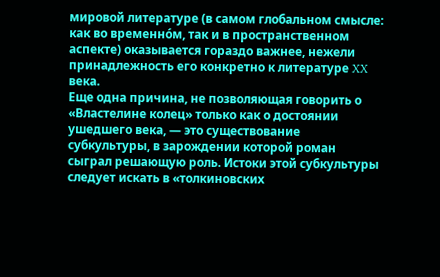мировой литературе (в самом глобальном смысле: как во временно́м, так и в пространственном аспекте) оказывается гораздо важнее, нежели принадлежность его конкретно к литературе XX века.
Еще одна причина, не позволяющая говорить о «Властелине колец» только как о достоянии ушедшего века, — это существование субкультуры, в зарождении которой роман сыграл решающую роль. Истоки этой субкультуры следует искать в «толкиновских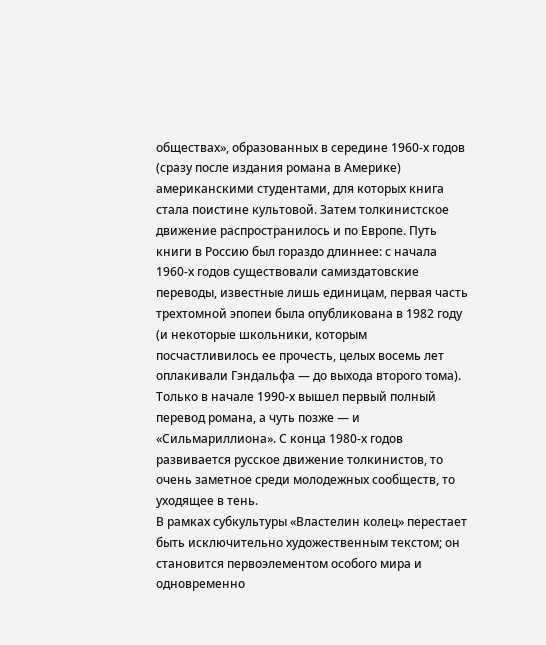обществах», образованных в середине 1960-х годов (сразу после издания романа в Америке) американскими студентами, для которых книга стала поистине культовой. Затем толкинистское движение распространилось и по Европе. Путь книги в Россию был гораздо длиннее: с начала 1960-х годов существовали самиздатовские переводы, известные лишь единицам, первая часть трехтомной эпопеи была опубликована в 1982 году (и некоторые школьники, которым посчастливилось ее прочесть, целых восемь лет оплакивали Гэндальфа — до выхода второго тома). Только в начале 1990-х вышел первый полный перевод романа, а чуть позже — и «Сильмариллиона». С конца 1980-х годов развивается русское движение толкинистов, то очень заметное среди молодежных сообществ, то уходящее в тень.
В рамках субкультуры «Властелин колец» перестает быть исключительно художественным текстом; он становится первоэлементом особого мира и одновременно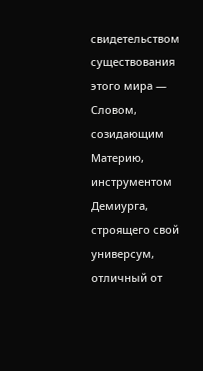свидетельством существования этого мира — Словом, созидающим Материю, инструментом Демиурга, строящего свой универсум, отличный от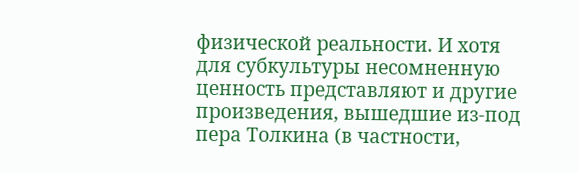физической реальности. И хотя для субкультуры несомненную ценность представляют и другие произведения, вышедшие из-под пера Толкина (в частности,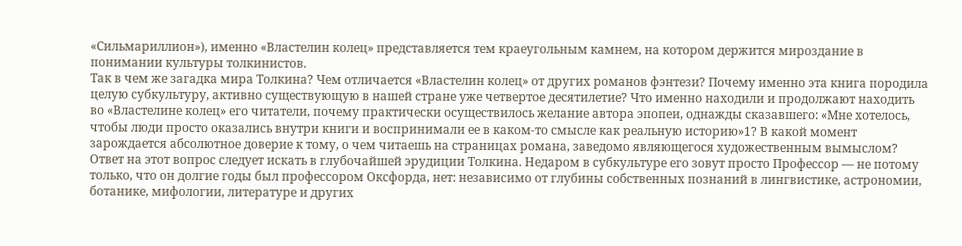«Сильмариллион»), именно «Властелин колец» представляется тем краеугольным камнем, на котором держится мироздание в понимании культуры толкинистов.
Так в чем же загадка мира Толкина? Чем отличается «Властелин колец» от других романов фэнтези? Почему именно эта книга породила целую субкультуру, активно существующую в нашей стране уже четвертое десятилетие? Что именно находили и продолжают находить во «Властелине колец» его читатели, почему практически осуществилось желание автора эпопеи, однажды сказавшего: «Мне хотелось, чтобы люди просто оказались внутри книги и воспринимали ее в каком-то смысле как реальную историю»1? В какой момент зарождается абсолютное доверие к тому, о чем читаешь на страницах романа, заведомо являющегося художественным вымыслом?
Ответ на этот вопрос следует искать в глубочайшей эрудиции Толкина. Недаром в субкультуре его зовут просто Профессор — не потому только, что он долгие годы был профессором Оксфорда, нет: независимо от глубины собственных познаний в лингвистике, астрономии, ботанике, мифологии, литературе и других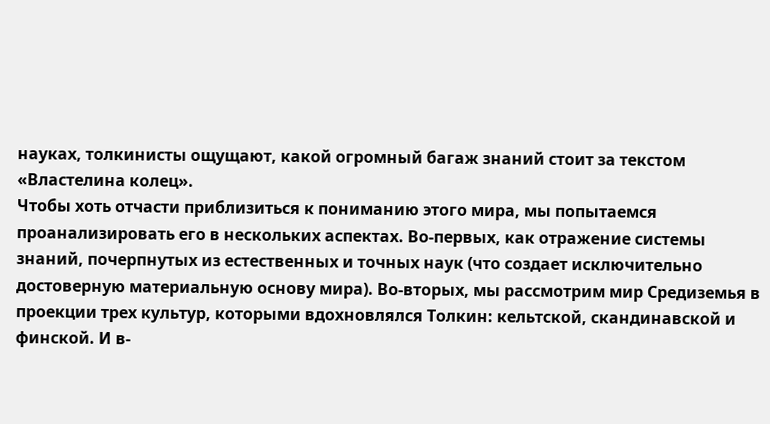науках, толкинисты ощущают, какой огромный багаж знаний стоит за текстом «Властелина колец».
Чтобы хоть отчасти приблизиться к пониманию этого мира, мы попытаемся проанализировать его в нескольких аспектах. Во-первых, как отражение системы знаний, почерпнутых из естественных и точных наук (что создает исключительно достоверную материальную основу мира). Во-вторых, мы рассмотрим мир Средиземья в проекции трех культур, которыми вдохновлялся Толкин: кельтской, скандинавской и финской. И в-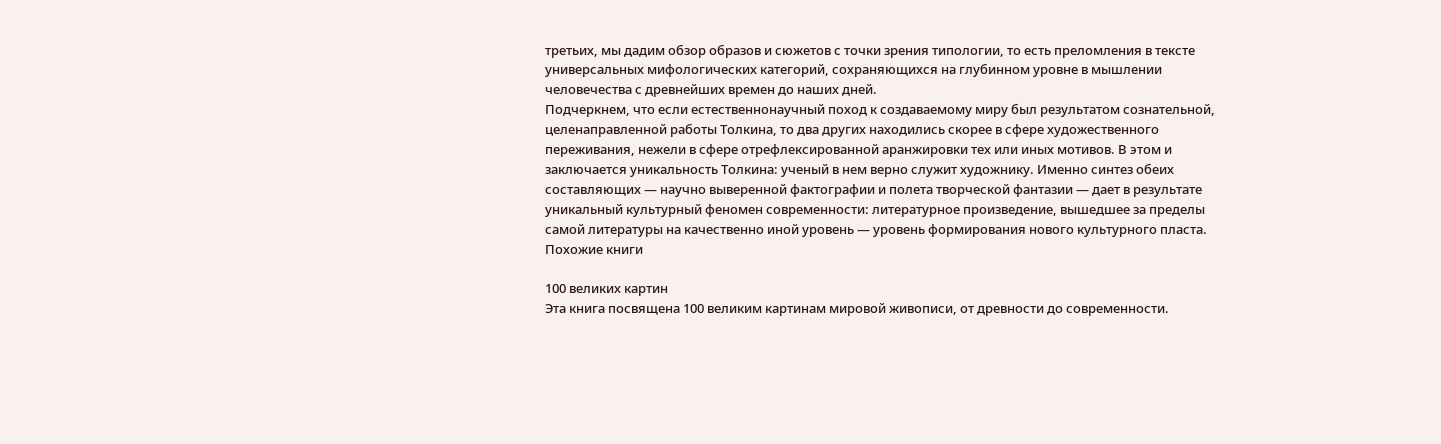третьих, мы дадим обзор образов и сюжетов с точки зрения типологии, то есть преломления в тексте универсальных мифологических категорий, сохраняющихся на глубинном уровне в мышлении человечества с древнейших времен до наших дней.
Подчеркнем, что если естественнонаучный поход к создаваемому миру был результатом сознательной, целенаправленной работы Толкина, то два других находились скорее в сфере художественного переживания, нежели в сфере отрефлексированной аранжировки тех или иных мотивов. В этом и заключается уникальность Толкина: ученый в нем верно служит художнику. Именно синтез обеих составляющих — научно выверенной фактографии и полета творческой фантазии — дает в результате уникальный культурный феномен современности: литературное произведение, вышедшее за пределы самой литературы на качественно иной уровень — уровень формирования нового культурного пласта.
Похожие книги

100 великих картин
Эта книга посвящена 100 великим картинам мировой живописи, от древности до современности.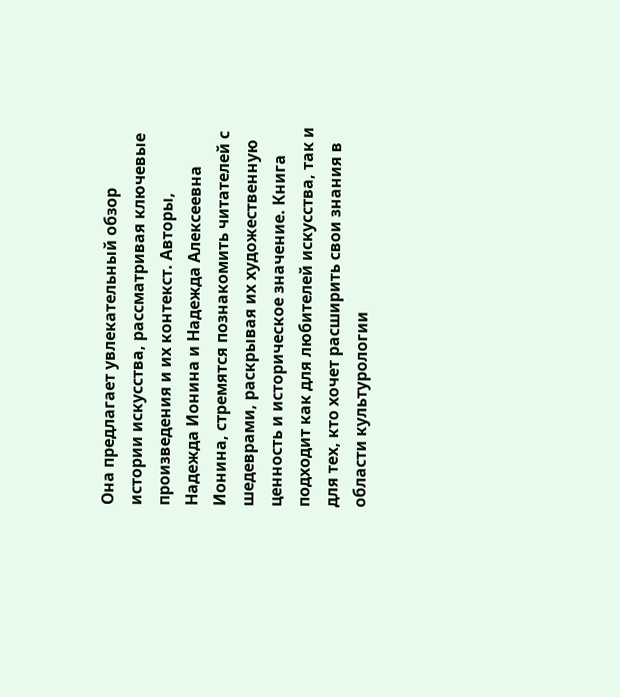Она предлагает увлекательный обзор истории искусства, рассматривая ключевые произведения и их контекст. Авторы, Надежда Ионина и Надежда Алексеевна Ионина, стремятся познакомить читателей с шедеврами, раскрывая их художественную ценность и историческое значение. Книга подходит как для любителей искусства, так и для тех, кто хочет расширить свои знания в области культурологии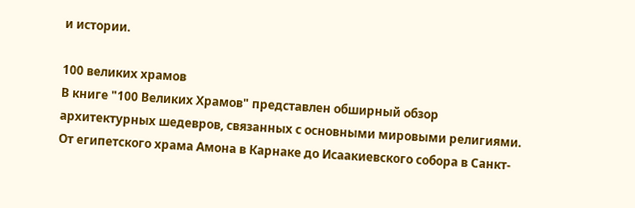и истории.

100 великих храмов
В книге "100 Великих Храмов" представлен обширный обзор архитектурных шедевров, связанных с основными мировыми религиями. От египетского храма Амона в Карнаке до Исаакиевского собора в Санкт-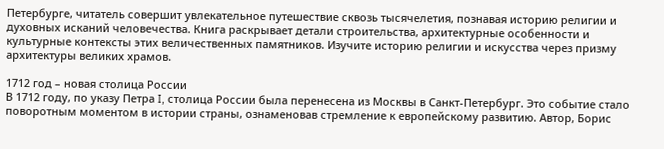Петербурге, читатель совершит увлекательное путешествие сквозь тысячелетия, познавая историю религии и духовных исканий человечества. Книга раскрывает детали строительства, архитектурные особенности и культурные контексты этих величественных памятников. Изучите историю религии и искусства через призму архитектуры великих храмов.

1712 год – новая столица России
В 1712 году, по указу Петра I, столица России была перенесена из Москвы в Санкт-Петербург. Это событие стало поворотным моментом в истории страны, ознаменовав стремление к европейскому развитию. Автор, Борис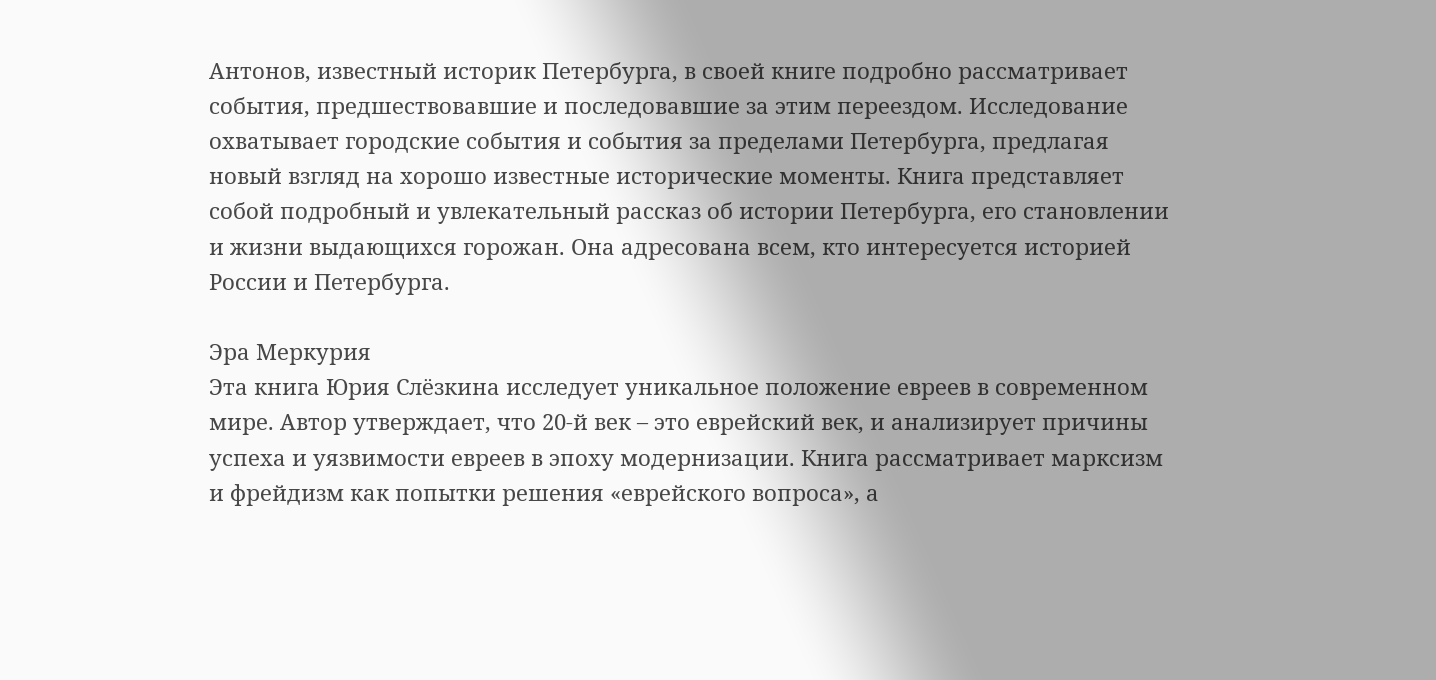Антонов, известный историк Петербурга, в своей книге подробно рассматривает события, предшествовавшие и последовавшие за этим переездом. Исследование охватывает городские события и события за пределами Петербурга, предлагая новый взгляд на хорошо известные исторические моменты. Книга представляет собой подробный и увлекательный рассказ об истории Петербурга, его становлении и жизни выдающихся горожан. Она адресована всем, кто интересуется историей России и Петербурга.

Эра Меркурия
Эта книга Юрия Слёзкина исследует уникальное положение евреев в современном мире. Автор утверждает, что 20-й век – это еврейский век, и анализирует причины успеха и уязвимости евреев в эпоху модернизации. Книга рассматривает марксизм и фрейдизм как попытки решения «еврейского вопроса», а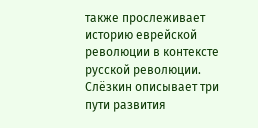также прослеживает историю еврейской революции в контексте русской революции. Слёзкин описывает три пути развития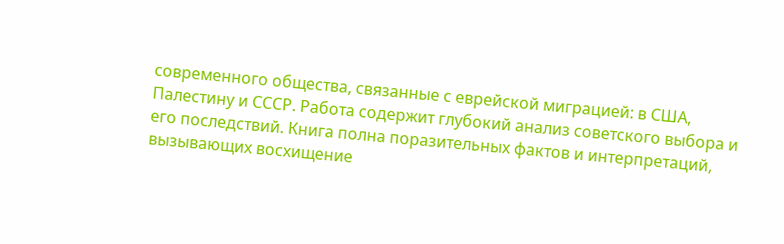современного общества, связанные с еврейской миграцией: в США, Палестину и СССР. Работа содержит глубокий анализ советского выбора и его последствий. Книга полна поразительных фактов и интерпретаций, вызывающих восхищение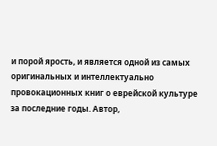и порой ярость, и является одной из самых оригинальных и интеллектуально провокационных книг о еврейской культуре за последние годы. Автор,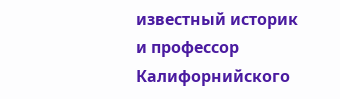известный историк и профессор Калифорнийского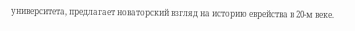университета, предлагает новаторский взгляд на историю еврейства в 20-м веке.